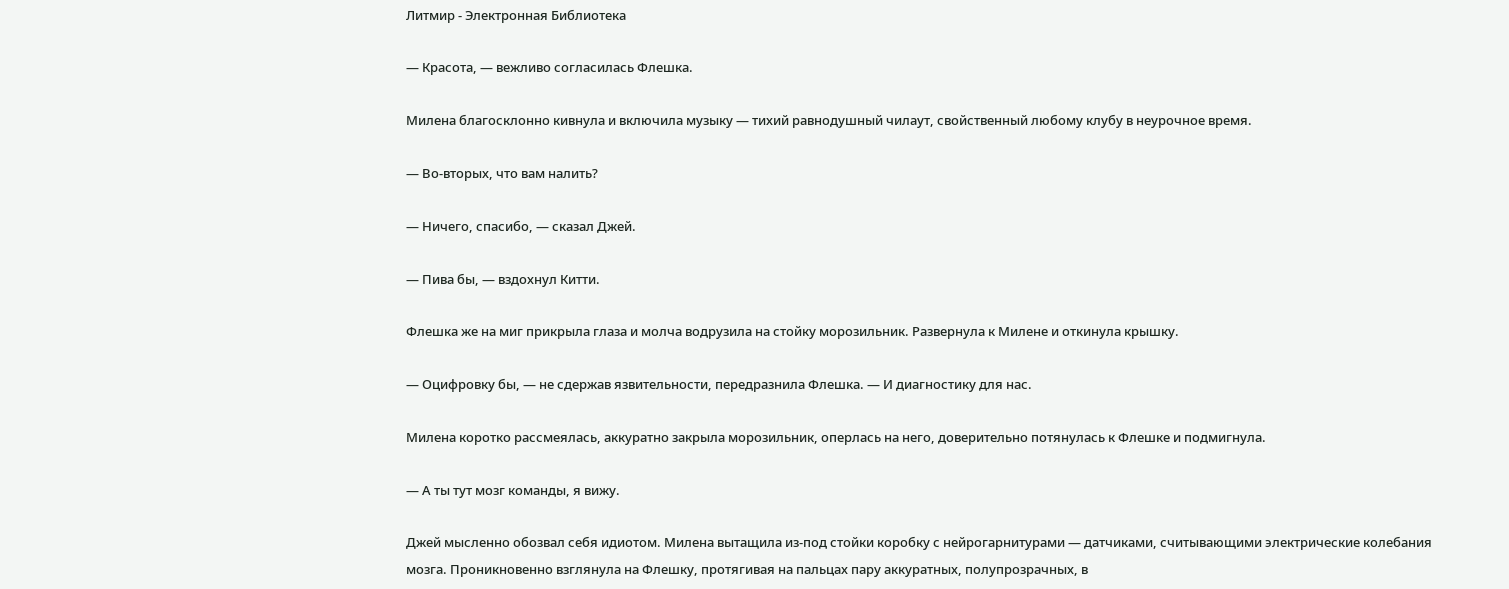Литмир - Электронная Библиотека

— Красота, — вежливо согласилась Флешка.

Милена благосклонно кивнула и включила музыку — тихий равнодушный чилаут, свойственный любому клубу в неурочное время.

— Во-вторых, что вам налить?

— Ничего, спасибо, — сказал Джей.

— Пива бы, — вздохнул Китти.

Флешка же на миг прикрыла глаза и молча водрузила на стойку морозильник. Развернула к Милене и откинула крышку.

— Оцифровку бы, — не сдержав язвительности, передразнила Флешка. — И диагностику для нас.

Милена коротко рассмеялась, аккуратно закрыла морозильник, оперлась на него, доверительно потянулась к Флешке и подмигнула.

— А ты тут мозг команды, я вижу.

Джей мысленно обозвал себя идиотом. Милена вытащила из-под стойки коробку с нейрогарнитурами — датчиками, считывающими электрические колебания мозга. Проникновенно взглянула на Флешку, протягивая на пальцах пару аккуратных, полупрозрачных, в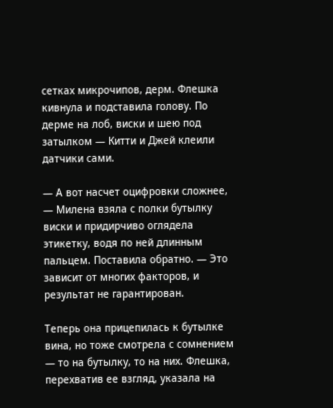сетках микрочипов, дерм. Флешка кивнула и подставила голову. По дерме на лоб, виски и шею под затылком — Китти и Джей клеили датчики сами.

— А вот насчет оцифровки сложнее, — Милена взяла с полки бутылку виски и придирчиво оглядела этикетку, водя по ней длинным пальцем. Поставила обратно. — Это зависит от многих факторов, и результат не гарантирован.

Теперь она прицепилась к бутылке вина, но тоже смотрела с сомнением — то на бутылку, то на них. Флешка, перехватив ее взгляд, указала на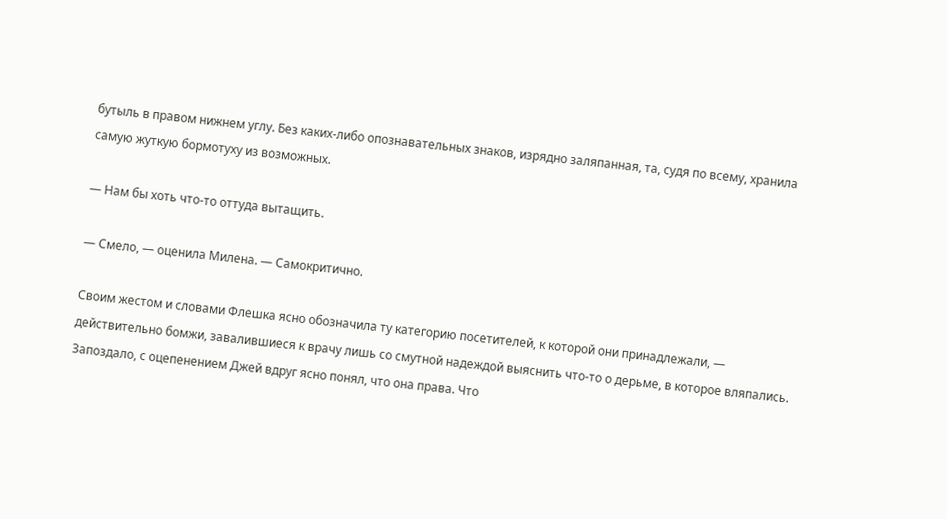бутыль в правом нижнем углу. Без каких-либо опознавательных знаков, изрядно заляпанная, та, судя по всему, хранила самую жуткую бормотуху из возможных.

— Нам бы хоть что-то оттуда вытащить.

— Смело, — оценила Милена. — Самокритично.

Своим жестом и словами Флешка ясно обозначила ту категорию посетителей, к которой они принадлежали, — действительно бомжи, завалившиеся к врачу лишь со смутной надеждой выяснить что-то о дерьме, в которое вляпались. Запоздало, с оцепенением Джей вдруг ясно понял, что она права. Что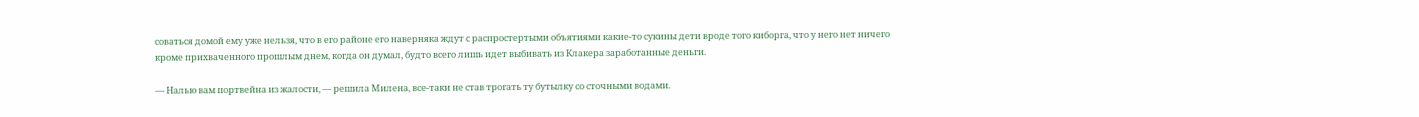соваться домой ему уже нельзя, что в его районе его наверняка ждут с распростертыми объятиями какие-то сукины дети вроде того киборга, что у него нет ничего кроме прихваченного прошлым днем, когда он думал, будто всего лишь идет выбивать из Клакера заработанные деньги.

— Налью вам портвейна из жалости, — решила Милена, все-таки не став трогать ту бутылку со сточными водами.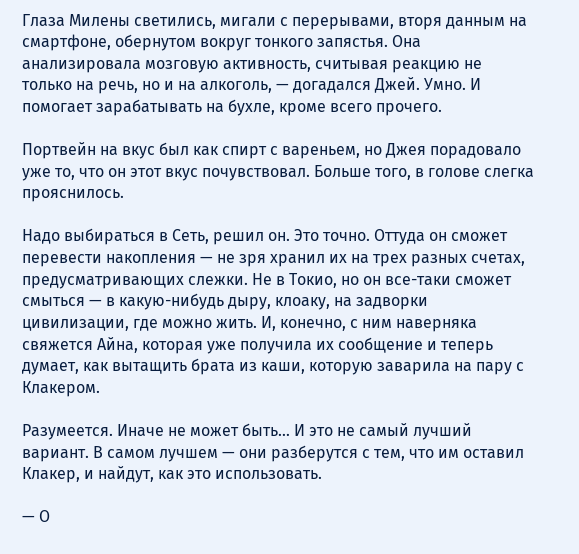Глаза Милены светились, мигали с перерывами, вторя данным на смартфоне, обернутом вокруг тонкого запястья. Она анализировала мозговую активность, считывая реакцию не только на речь, но и на алкоголь, — догадался Джей. Умно. И помогает зарабатывать на бухле, кроме всего прочего.

Портвейн на вкус был как спирт с вареньем, но Джея порадовало уже то, что он этот вкус почувствовал. Больше того, в голове слегка прояснилось.

Надо выбираться в Сеть, решил он. Это точно. Оттуда он сможет перевести накопления — не зря хранил их на трех разных счетах, предусматривающих слежки. Не в Токио, но он все-таки сможет смыться — в какую-нибудь дыру, клоаку, на задворки цивилизации, где можно жить. И, конечно, с ним наверняка свяжется Айна, которая уже получила их сообщение и теперь думает, как вытащить брата из каши, которую заварила на пару с Клакером.

Разумеется. Иначе не может быть… И это не самый лучший вариант. В самом лучшем — они разберутся с тем, что им оставил Клакер, и найдут, как это использовать.

— О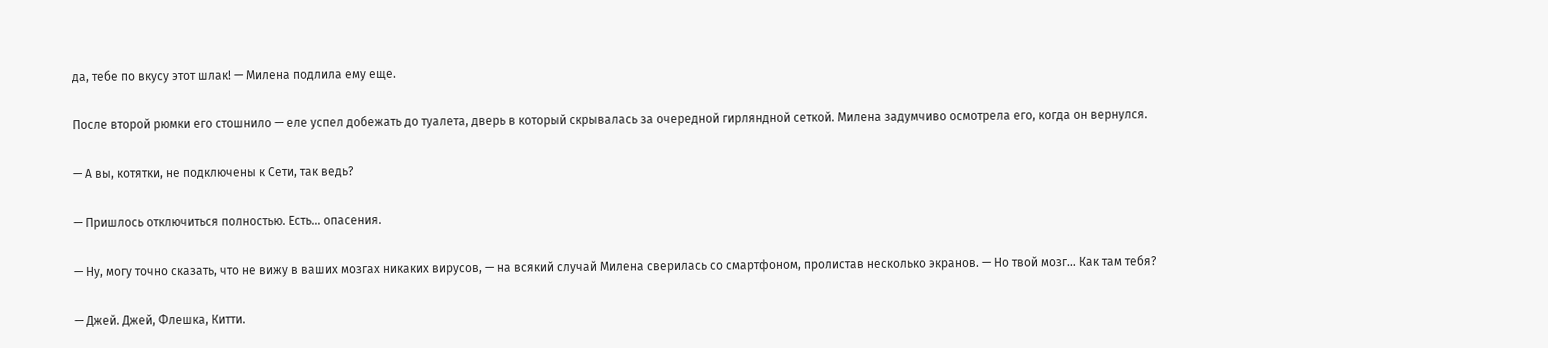да, тебе по вкусу этот шлак! — Милена подлила ему еще.

После второй рюмки его стошнило — еле успел добежать до туалета, дверь в который скрывалась за очередной гирляндной сеткой. Милена задумчиво осмотрела его, когда он вернулся.

— А вы, котятки, не подключены к Сети, так ведь?

— Пришлось отключиться полностью. Есть… опасения.

— Ну, могу точно сказать, что не вижу в ваших мозгах никаких вирусов, — на всякий случай Милена сверилась со смартфоном, пролистав несколько экранов. — Но твой мозг… Как там тебя?

— Джей. Джей, Флешка, Китти.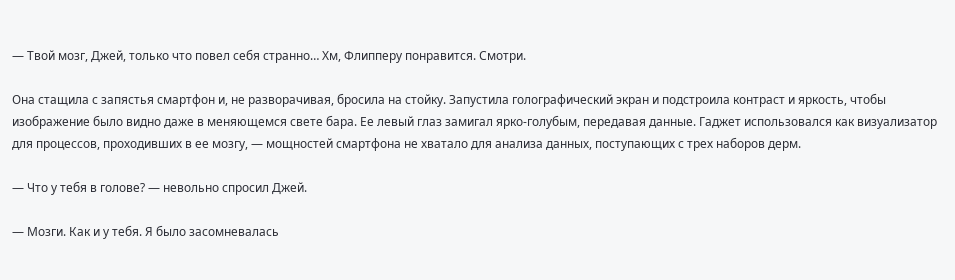— Твой мозг, Джей, только что повел себя странно… Хм, Флипперу понравится. Смотри.

Она стащила с запястья смартфон и, не разворачивая, бросила на стойку. Запустила голографический экран и подстроила контраст и яркость, чтобы изображение было видно даже в меняющемся свете бара. Ее левый глаз замигал ярко-голубым, передавая данные. Гаджет использовался как визуализатор для процессов, проходивших в ее мозгу, — мощностей смартфона не хватало для анализа данных, поступающих с трех наборов дерм.

— Что у тебя в голове? — невольно спросил Джей.

— Мозги. Как и у тебя. Я было засомневалась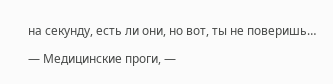на секунду, есть ли они, но вот, ты не поверишь…

— Медицинские проги, —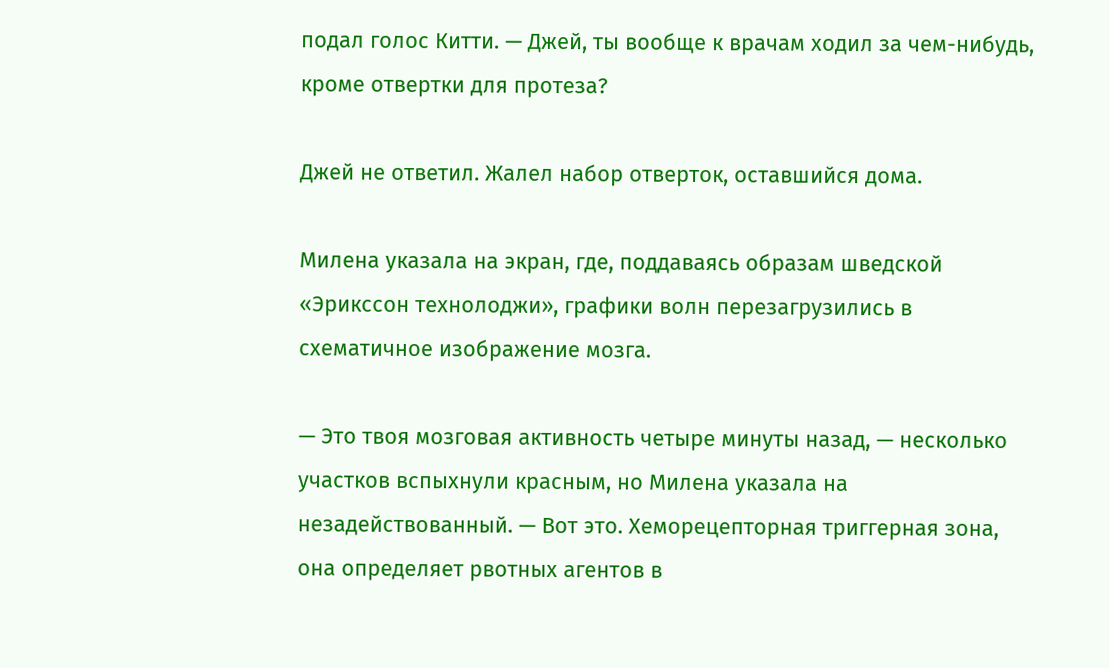подал голос Китти. — Джей, ты вообще к врачам ходил за чем-нибудь, кроме отвертки для протеза?

Джей не ответил. Жалел набор отверток, оставшийся дома.

Милена указала на экран, где, поддаваясь образам шведской «Эрикссон технолоджи», графики волн перезагрузились в схематичное изображение мозга.

— Это твоя мозговая активность четыре минуты назад, — несколько участков вспыхнули красным, но Милена указала на незадействованный. — Вот это. Хеморецепторная триггерная зона, она определяет рвотных агентов в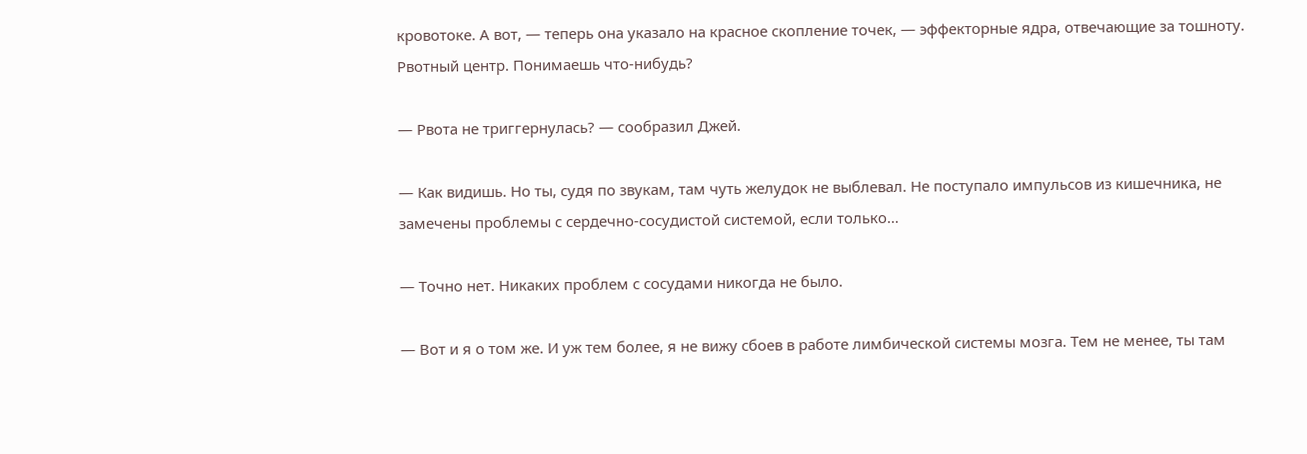кровотоке. А вот, — теперь она указало на красное скопление точек, — эффекторные ядра, отвечающие за тошноту. Рвотный центр. Понимаешь что-нибудь?

— Рвота не триггернулась? — сообразил Джей.

— Как видишь. Но ты, судя по звукам, там чуть желудок не выблевал. Не поступало импульсов из кишечника, не замечены проблемы с сердечно-сосудистой системой, если только…

— Точно нет. Никаких проблем с сосудами никогда не было.

— Вот и я о том же. И уж тем более, я не вижу сбоев в работе лимбической системы мозга. Тем не менее, ты там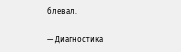блевал.

— Диагностика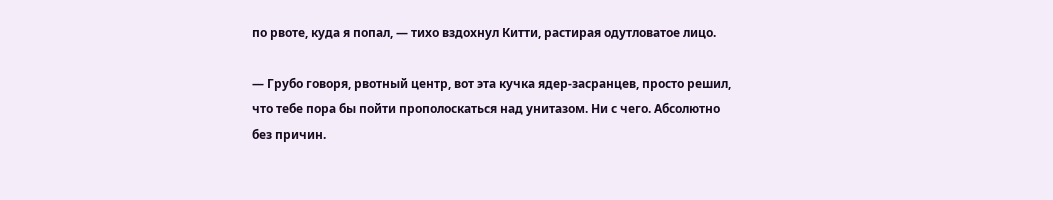по рвоте, куда я попал, — тихо вздохнул Китти, растирая одутловатое лицо.

— Грубо говоря, рвотный центр, вот эта кучка ядер-засранцев, просто решил, что тебе пора бы пойти прополоскаться над унитазом. Ни с чего. Абсолютно без причин.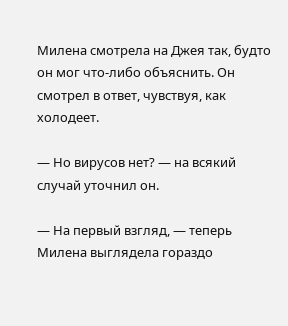Милена смотрела на Джея так, будто он мог что-либо объяснить. Он смотрел в ответ, чувствуя, как холодеет.

— Но вирусов нет? — на всякий случай уточнил он.

— На первый взгляд, — теперь Милена выглядела гораздо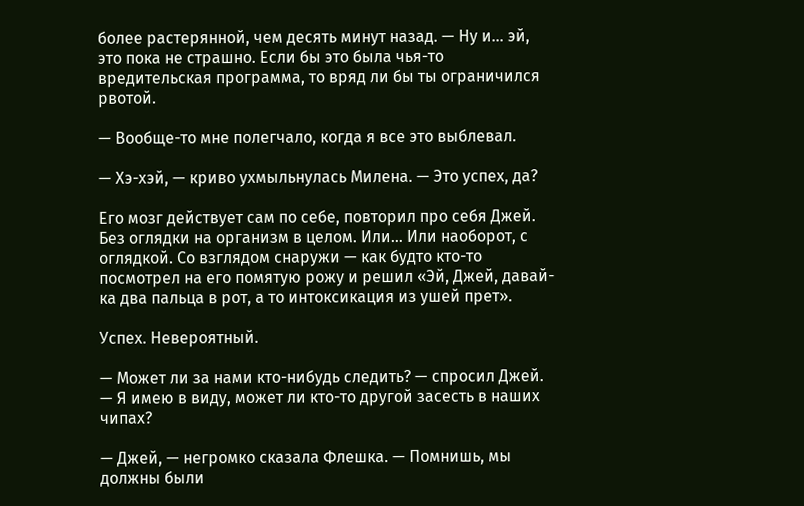более растерянной, чем десять минут назад. — Ну и… эй, это пока не страшно. Если бы это была чья-то вредительская программа, то вряд ли бы ты ограничился рвотой.

— Вообще-то мне полегчало, когда я все это выблевал.

— Хэ-хэй, — криво ухмыльнулась Милена. — Это успех, да?

Его мозг действует сам по себе, повторил про себя Джей. Без оглядки на организм в целом. Или… Или наоборот, с оглядкой. Со взглядом снаружи — как будто кто-то посмотрел на его помятую рожу и решил «Эй, Джей, давай-ка два пальца в рот, а то интоксикация из ушей прет».

Успех. Невероятный.

— Может ли за нами кто-нибудь следить? — спросил Джей. — Я имею в виду, может ли кто-то другой засесть в наших чипах?

— Джей, — негромко сказала Флешка. — Помнишь, мы должны были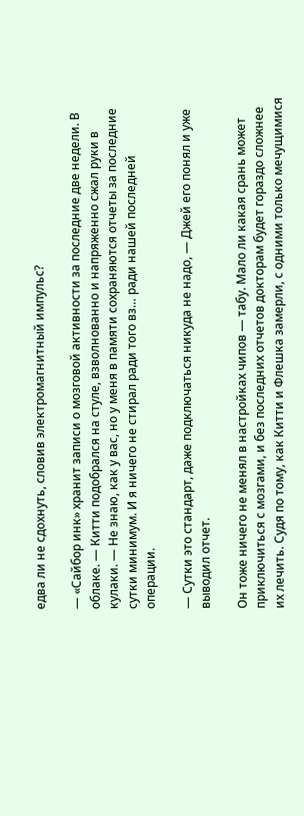едва ли не сдохнуть, словив электромагнитный импульс?

— «Сайбор инк» хранит записи о мозговой активности за последние две недели. В облаке. — Китти подобрался на стуле, взволнованно и напряженно сжал руки в кулаки. — Не знаю, как у вас, но у меня в памяти сохраняются отчеты за последние сутки минимум. И я ничего не стирал ради того вз… ради нашей последней операции.

— Сутки это стандарт, даже подключаться никуда не надо, — Джей его понял и уже выводил отчет.

Он тоже ничего не менял в настройках чипов — табу. Мало ли какая срань может приключиться с мозгами, и без последних отчетов докторам будет гораздо сложнее их лечить. Судя по тому, как Китти и Флешка замерли, с одними только мечущимися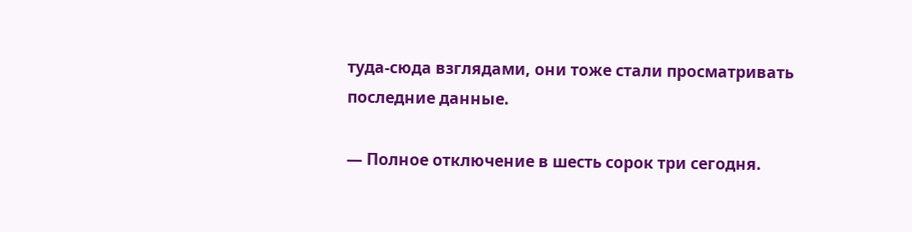туда-сюда взглядами, они тоже стали просматривать последние данные.

— Полное отключение в шесть сорок три сегодня.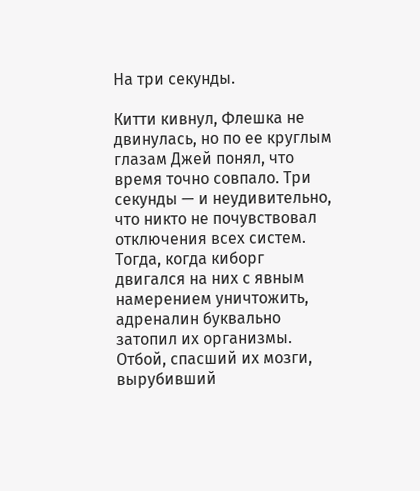На три секунды.

Китти кивнул, Флешка не двинулась, но по ее круглым глазам Джей понял, что время точно совпало. Три секунды — и неудивительно, что никто не почувствовал отключения всех систем. Тогда, когда киборг двигался на них с явным намерением уничтожить, адреналин буквально затопил их организмы. Отбой, спасший их мозги, вырубивший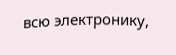всю электронику,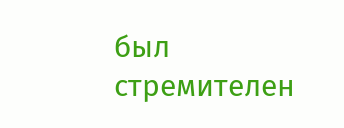был стремителен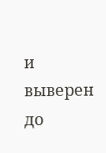и выверен до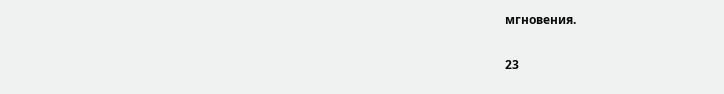мгновения.

23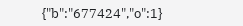{"b":"677424","o":1}